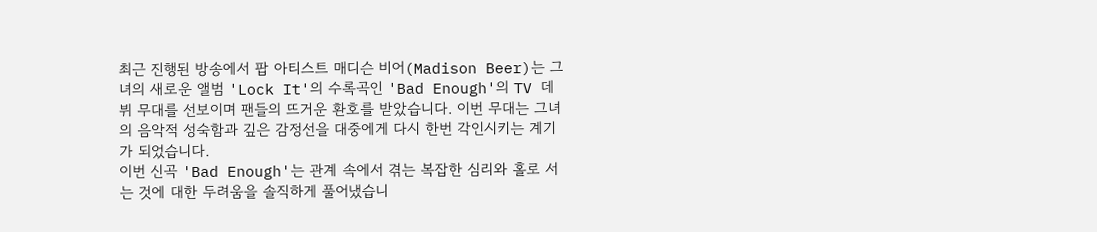최근 진행된 방송에서 팝 아티스트 매디슨 비어(Madison Beer)는 그녀의 새로운 앨범 'Lock It'의 수록곡인 'Bad Enough'의 TV 데뷔 무대를 선보이며 팬들의 뜨거운 환호를 받았습니다. 이번 무대는 그녀의 음악적 성숙함과 깊은 감정선을 대중에게 다시 한번 각인시키는 계기가 되었습니다.
이번 신곡 'Bad Enough'는 관계 속에서 겪는 복잡한 심리와 홀로 서는 것에 대한 두려움을 솔직하게 풀어냈습니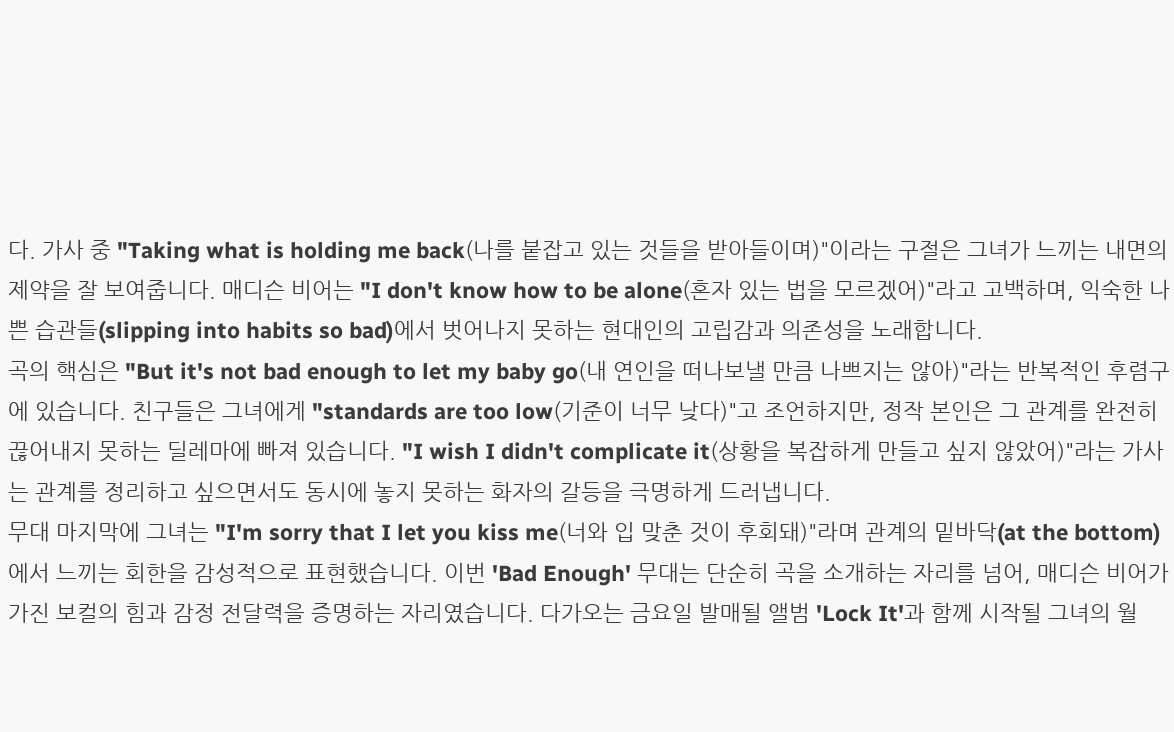다. 가사 중 "Taking what is holding me back(나를 붙잡고 있는 것들을 받아들이며)"이라는 구절은 그녀가 느끼는 내면의 제약을 잘 보여줍니다. 매디슨 비어는 "I don't know how to be alone(혼자 있는 법을 모르겠어)"라고 고백하며, 익숙한 나쁜 습관들(slipping into habits so bad)에서 벗어나지 못하는 현대인의 고립감과 의존성을 노래합니다.
곡의 핵심은 "But it's not bad enough to let my baby go(내 연인을 떠나보낼 만큼 나쁘지는 않아)"라는 반복적인 후렴구에 있습니다. 친구들은 그녀에게 "standards are too low(기준이 너무 낮다)"고 조언하지만, 정작 본인은 그 관계를 완전히 끊어내지 못하는 딜레마에 빠져 있습니다. "I wish I didn't complicate it(상황을 복잡하게 만들고 싶지 않았어)"라는 가사는 관계를 정리하고 싶으면서도 동시에 놓지 못하는 화자의 갈등을 극명하게 드러냅니다.
무대 마지막에 그녀는 "I'm sorry that I let you kiss me(너와 입 맞춘 것이 후회돼)"라며 관계의 밑바닥(at the bottom)에서 느끼는 회한을 감성적으로 표현했습니다. 이번 'Bad Enough' 무대는 단순히 곡을 소개하는 자리를 넘어, 매디슨 비어가 가진 보컬의 힘과 감정 전달력을 증명하는 자리였습니다. 다가오는 금요일 발매될 앨범 'Lock It'과 함께 시작될 그녀의 월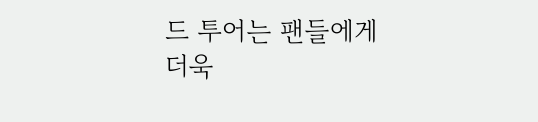드 투어는 팬들에게 더욱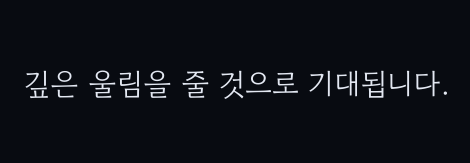깊은 울림을 줄 것으로 기대됩니다.